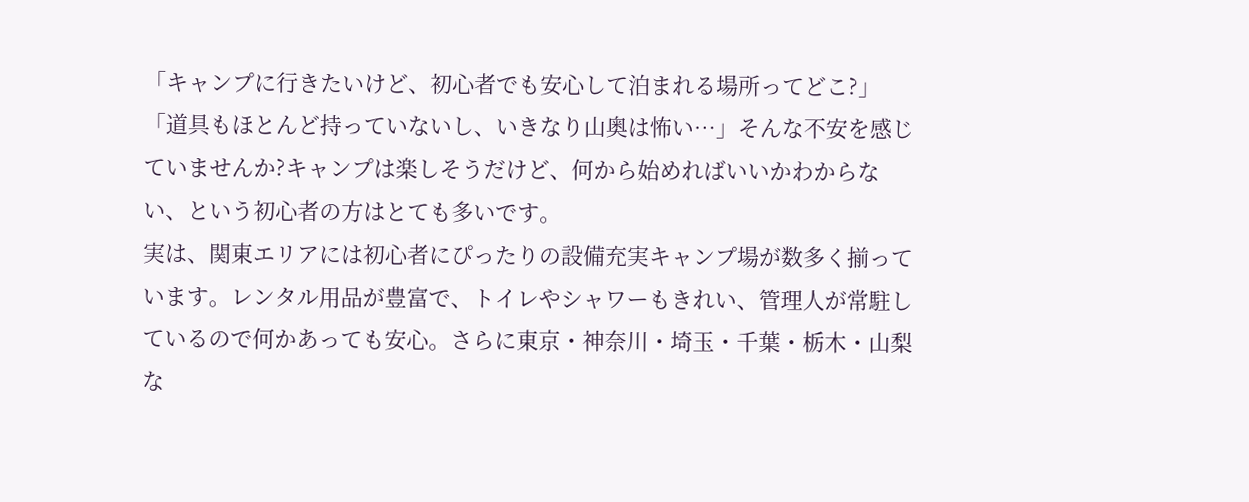「キャンプに行きたいけど、初心者でも安心して泊まれる場所ってどこ?」「道具もほとんど持っていないし、いきなり山奥は怖い…」そんな不安を感じていませんか?キャンプは楽しそうだけど、何から始めればいいかわからない、という初心者の方はとても多いです。
実は、関東エリアには初心者にぴったりの設備充実キャンプ場が数多く揃っています。レンタル用品が豊富で、トイレやシャワーもきれい、管理人が常駐しているので何かあっても安心。さらに東京・神奈川・埼玉・千葉・栃木・山梨な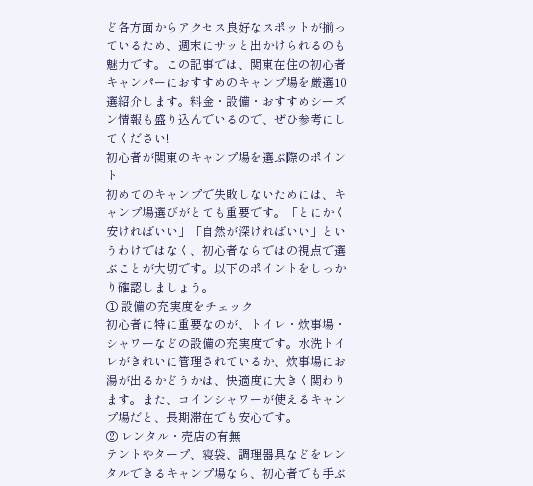ど各方面からアクセス良好なスポットが揃っているため、週末にサッと出かけられるのも魅力です。この記事では、関東在住の初心者キャンパーにおすすめのキャンプ場を厳選10選紹介します。料金・設備・おすすめシーズン情報も盛り込んでいるので、ぜひ参考にしてください!
初心者が関東のキャンプ場を選ぶ際のポイント
初めてのキャンプで失敗しないためには、キャンプ場選びがとても重要です。「とにかく安ければいい」「自然が深ければいい」というわけではなく、初心者ならではの視点で選ぶことが大切です。以下のポイントをしっかり確認しましょう。
① 設備の充実度をチェック
初心者に特に重要なのが、トイレ・炊事場・シャワーなどの設備の充実度です。水洗トイレがきれいに管理されているか、炊事場にお湯が出るかどうかは、快適度に大きく関わります。また、コインシャワーが使えるキャンプ場だと、長期滞在でも安心です。
② レンタル・売店の有無
テントやタープ、寝袋、調理器具などをレンタルできるキャンプ場なら、初心者でも手ぶ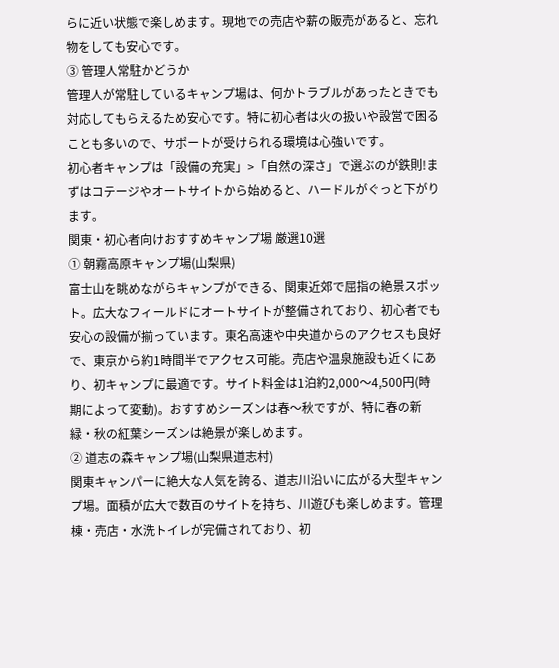らに近い状態で楽しめます。現地での売店や薪の販売があると、忘れ物をしても安心です。
③ 管理人常駐かどうか
管理人が常駐しているキャンプ場は、何かトラブルがあったときでも対応してもらえるため安心です。特に初心者は火の扱いや設営で困ることも多いので、サポートが受けられる環境は心強いです。
初心者キャンプは「設備の充実」>「自然の深さ」で選ぶのが鉄則!まずはコテージやオートサイトから始めると、ハードルがぐっと下がります。
関東・初心者向けおすすめキャンプ場 厳選10選
① 朝霧高原キャンプ場(山梨県)
富士山を眺めながらキャンプができる、関東近郊で屈指の絶景スポット。広大なフィールドにオートサイトが整備されており、初心者でも安心の設備が揃っています。東名高速や中央道からのアクセスも良好で、東京から約1時間半でアクセス可能。売店や温泉施設も近くにあり、初キャンプに最適です。サイト料金は1泊約2,000〜4,500円(時期によって変動)。おすすめシーズンは春〜秋ですが、特に春の新緑・秋の紅葉シーズンは絶景が楽しめます。
② 道志の森キャンプ場(山梨県道志村)
関東キャンパーに絶大な人気を誇る、道志川沿いに広がる大型キャンプ場。面積が広大で数百のサイトを持ち、川遊びも楽しめます。管理棟・売店・水洗トイレが完備されており、初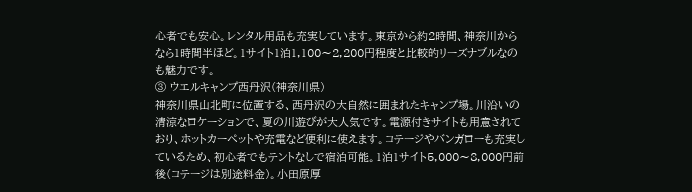心者でも安心。レンタル用品も充実しています。東京から約2時間、神奈川からなら1時間半ほど。1サイト1泊1,100〜2,200円程度と比較的リーズナブルなのも魅力です。
③ ウエルキャンプ西丹沢(神奈川県)
神奈川県山北町に位置する、西丹沢の大自然に囲まれたキャンプ場。川沿いの清涼なロケーションで、夏の川遊びが大人気です。電源付きサイトも用意されており、ホットカーペットや充電など便利に使えます。コテージやバンガローも充実しているため、初心者でもテントなしで宿泊可能。1泊1サイト5,000〜8,000円前後(コテージは別途料金)。小田原厚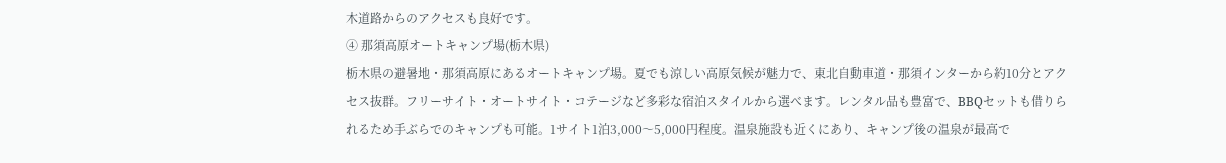木道路からのアクセスも良好です。
④ 那須高原オートキャンプ場(栃木県)
栃木県の避暑地・那須高原にあるオートキャンプ場。夏でも涼しい高原気候が魅力で、東北自動車道・那須インターから約10分とアクセス抜群。フリーサイト・オートサイト・コテージなど多彩な宿泊スタイルから選べます。レンタル品も豊富で、BBQセットも借りられるため手ぶらでのキャンプも可能。1サイト1泊3,000〜5,000円程度。温泉施設も近くにあり、キャンプ後の温泉が最高で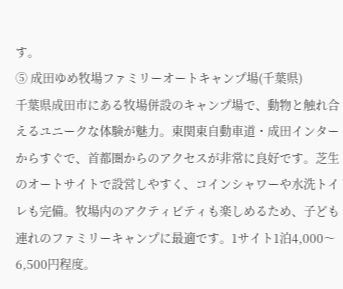す。
⑤ 成田ゆめ牧場ファミリーオートキャンプ場(千葉県)
千葉県成田市にある牧場併設のキャンプ場で、動物と触れ合えるユニークな体験が魅力。東関東自動車道・成田インターからすぐで、首都圏からのアクセスが非常に良好です。芝生のオートサイトで設営しやすく、コインシャワーや水洗トイレも完備。牧場内のアクティビティも楽しめるため、子ども連れのファミリーキャンプに最適です。1サイト1泊4,000〜6,500円程度。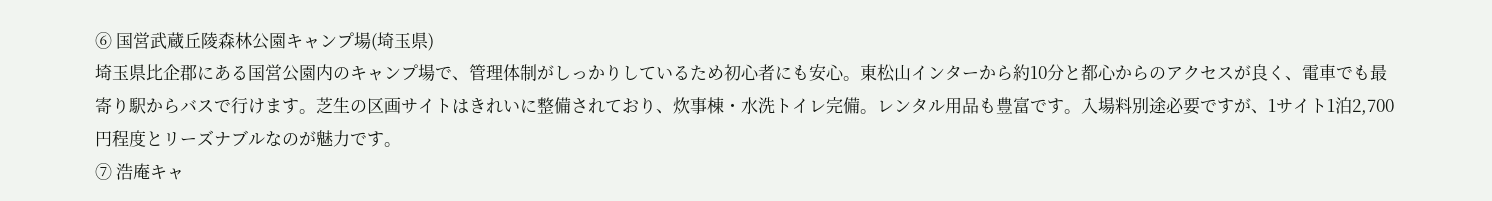⑥ 国営武蔵丘陵森林公園キャンプ場(埼玉県)
埼玉県比企郡にある国営公園内のキャンプ場で、管理体制がしっかりしているため初心者にも安心。東松山インターから約10分と都心からのアクセスが良く、電車でも最寄り駅からバスで行けます。芝生の区画サイトはきれいに整備されており、炊事棟・水洗トイレ完備。レンタル用品も豊富です。入場料別途必要ですが、1サイト1泊2,700円程度とリーズナブルなのが魅力です。
⑦ 浩庵キャ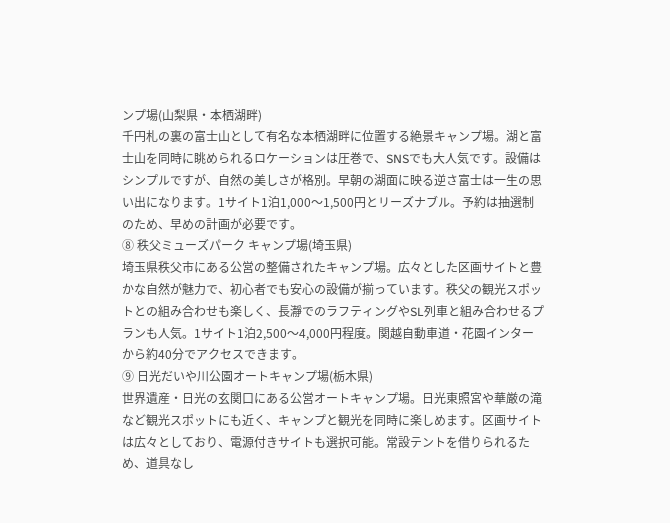ンプ場(山梨県・本栖湖畔)
千円札の裏の富士山として有名な本栖湖畔に位置する絶景キャンプ場。湖と富士山を同時に眺められるロケーションは圧巻で、SNSでも大人気です。設備はシンプルですが、自然の美しさが格別。早朝の湖面に映る逆さ富士は一生の思い出になります。1サイト1泊1,000〜1,500円とリーズナブル。予約は抽選制のため、早めの計画が必要です。
⑧ 秩父ミューズパーク キャンプ場(埼玉県)
埼玉県秩父市にある公営の整備されたキャンプ場。広々とした区画サイトと豊かな自然が魅力で、初心者でも安心の設備が揃っています。秩父の観光スポットとの組み合わせも楽しく、長瀞でのラフティングやSL列車と組み合わせるプランも人気。1サイト1泊2,500〜4,000円程度。関越自動車道・花園インターから約40分でアクセスできます。
⑨ 日光だいや川公園オートキャンプ場(栃木県)
世界遺産・日光の玄関口にある公営オートキャンプ場。日光東照宮や華厳の滝など観光スポットにも近く、キャンプと観光を同時に楽しめます。区画サイトは広々としており、電源付きサイトも選択可能。常設テントを借りられるため、道具なし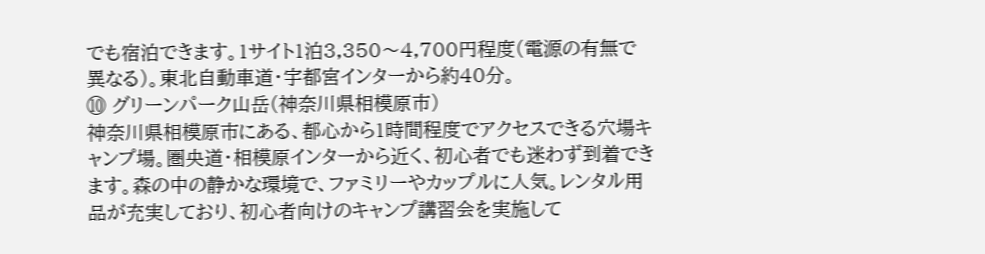でも宿泊できます。1サイト1泊3,350〜4,700円程度(電源の有無で異なる)。東北自動車道・宇都宮インターから約40分。
⑩ グリーンパーク山岳(神奈川県相模原市)
神奈川県相模原市にある、都心から1時間程度でアクセスできる穴場キャンプ場。圏央道・相模原インターから近く、初心者でも迷わず到着できます。森の中の静かな環境で、ファミリーやカップルに人気。レンタル用品が充実しており、初心者向けのキャンプ講習会を実施して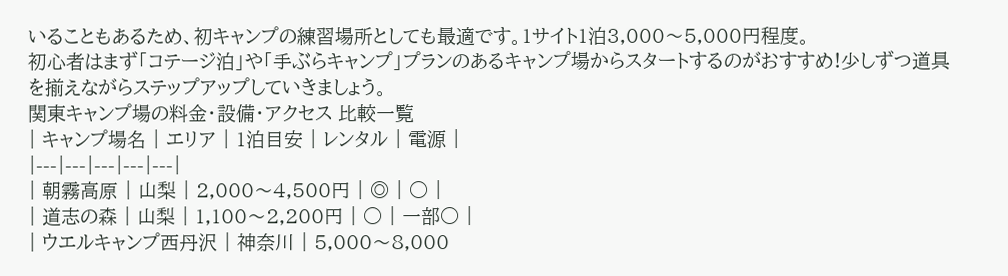いることもあるため、初キャンプの練習場所としても最適です。1サイト1泊3,000〜5,000円程度。
初心者はまず「コテージ泊」や「手ぶらキャンプ」プランのあるキャンプ場からスタートするのがおすすめ!少しずつ道具を揃えながらステップアップしていきましょう。
関東キャンプ場の料金・設備・アクセス 比較一覧
| キャンプ場名 | エリア | 1泊目安 | レンタル | 電源 |
|---|---|---|---|---|
| 朝霧高原 | 山梨 | 2,000〜4,500円 | ◎ | ○ |
| 道志の森 | 山梨 | 1,100〜2,200円 | ○ | 一部○ |
| ウエルキャンプ西丹沢 | 神奈川 | 5,000〜8,000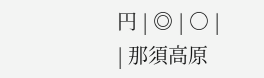円 | ◎ | ○ |
| 那須高原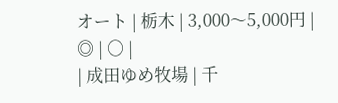オート | 栃木 | 3,000〜5,000円 | ◎ | ○ |
| 成田ゆめ牧場 | 千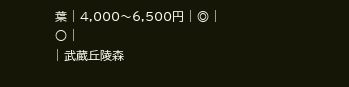葉 | 4,000〜6,500円 | ◎ | ○ |
| 武蔵丘陵森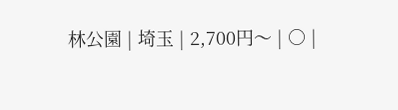林公園 | 埼玉 | 2,700円〜 | ○ |